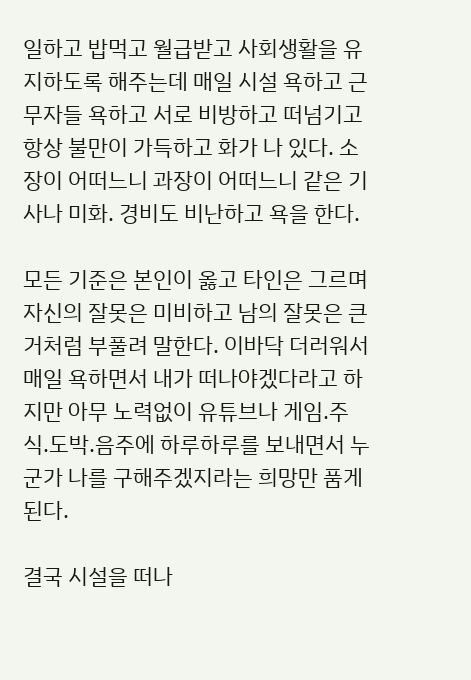일하고 밥먹고 월급받고 사회생활을 유지하도록 해주는데 매일 시설 욕하고 근무자들 욕하고 서로 비방하고 떠넘기고 항상 불만이 가득하고 화가 나 있다. 소장이 어떠느니 과장이 어떠느니 같은 기사나 미화. 경비도 비난하고 욕을 한다.

모든 기준은 본인이 옳고 타인은 그르며 자신의 잘못은 미비하고 남의 잘못은 큰거처럼 부풀려 말한다. 이바닥 더러워서 매일 욕하면서 내가 떠나야겠다라고 하지만 아무 노력없이 유튜브나 게임.주식.도박.음주에 하루하루를 보내면서 누군가 나를 구해주겠지라는 희망만 품게 된다.

결국 시설을 떠나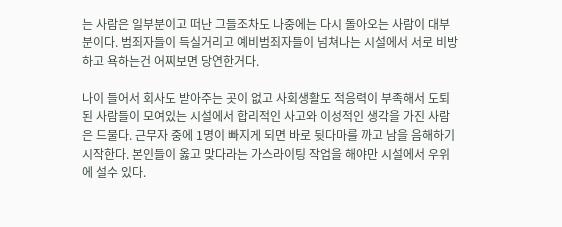는 사람은 일부분이고 떠난 그들조차도 나중에는 다시 돌아오는 사람이 대부분이다. 범죄자들이 득실거리고 예비범죄자들이 넘쳐나는 시설에서 서로 비방하고 욕하는건 어찌보면 당연한거다.

나이 들어서 회사도 받아주는 곳이 없고 사회생활도 적응력이 부족해서 도퇴된 사람들이 모여있는 시설에서 합리적인 사고와 이성적인 생각을 가진 사람은 드물다. 근무자 중에 1명이 빠지게 되면 바로 뒷다마를 까고 남을 음해하기 시작한다. 본인들이 옳고 맞다라는 가스라이팅 작업을 해야만 시설에서 우위에 설수 있다.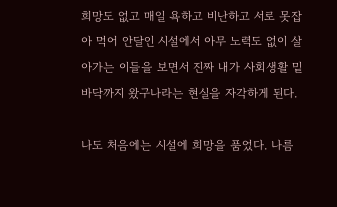희망도 없고 매일 욕하고 비난하고 서로 못잡아 먹어 안달인 시설에서 아무 노력도 없이 살아가는 이들을 보면서 진짜 내가 사회생활 밑바닥까지 왔구나라는 현실을 자각하게 된다.

나도 처음에는 시설에 희망을 품었다. 나름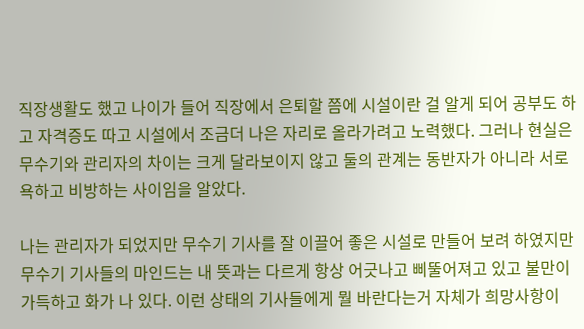직장생활도 했고 나이가 들어 직장에서 은퇴할 쯤에 시설이란 걸 알게 되어 공부도 하고 자격증도 따고 시설에서 조금더 나은 자리로 올라가려고 노력했다. 그러나 현실은 무수기와 관리자의 차이는 크게 달라보이지 않고 둘의 관계는 동반자가 아니라 서로 욕하고 비방하는 사이임을 알았다.

나는 관리자가 되었지만 무수기 기사를 잘 이끌어 좋은 시설로 만들어 보려 하였지만 무수기 기사들의 마인드는 내 뜻과는 다르게 항상 어긋나고 삐뚤어져고 있고 불만이 가득하고 화가 나 있다. 이런 상태의 기사들에게 뭘 바란다는거 자체가 희망사항이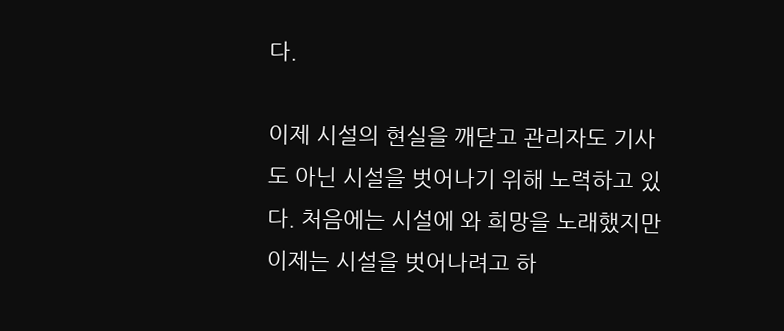다.

이제 시설의 현실을 깨닫고 관리자도 기사도 아닌 시설을 벗어나기 위해 노력하고 있다. 처음에는 시설에 와 희망을 노래했지만 이제는 시설을 벗어나려고 하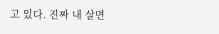고 있다. 진짜 내 살면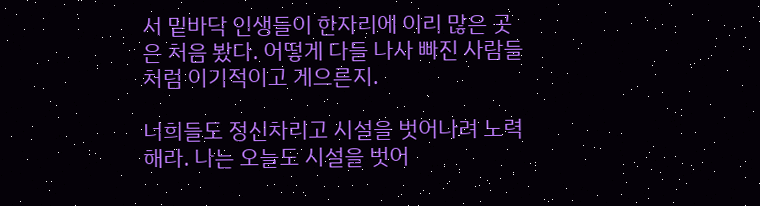서 밑바닥 인생들이 한자리에 이리 많은 곳은 처음 봤다. 어떻게 다들 나사 빠진 사람들처럼 이기적이고 게으른지.

너희들도 정신차리고 시설을 벗어나려 노력해라. 나는 오늘도 시설을 벗어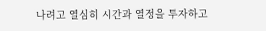나려고 열심히 시간과 열정을 투자하고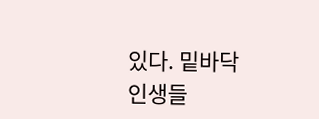있다. 밑바닥 인생들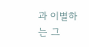과 이별하는 그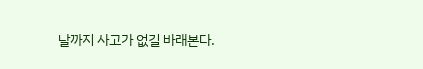날까지 사고가 없길 바래본다.